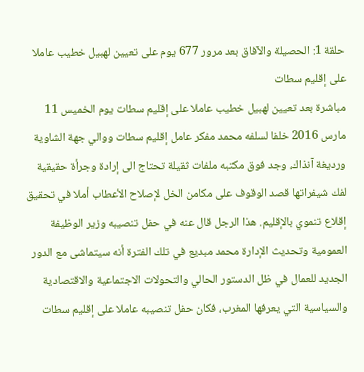حلقة 1: الحصيلة والآفاق بعد مرور 677 يوم على تعيين لهبيل خطيب عاملا على إقليم سطات
مباشرة بعد تعيين لهبيل خطيب عاملا على إقليم سطات يوم الخميس 11 مارس 2016 خلفا لسلفه محمد مفكر عامل إقليم سطات ووالي جهة الشاوية ورديغة آنذاك، وجد فوق مكتبه ملفات ثقيلة تحتاج الى إرادة وجرأة حقيقية لفك شيفراتها قصد الوقوف على مكامن الخل لإصلاح الأعطاب أملا في تحقيق إقلاع تنموي بالإقليم. هذا الرجل قال عنه في حفل تنصيبه وزير الوظيفة العمومية وتحديث الإدارة محمد مبديع في تلك الفترة أنه سيتماشى مع الدور الجديد للعمال في ظل الدستور الحالي والتحولات الاجتماعية والاقتصادية والسياسية التي يعرفها المغرب، فكان حفل تنصيبه عاملا على إقليم سطات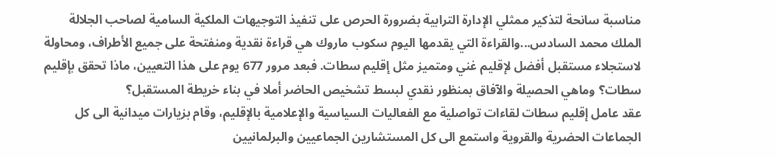مناسبة سانحة لتذكير ممثلي الإدارة الترابية بضرورة الحرص على تنفيذ التوجيهات الملكية السامية لصاحب الجلالة الملك محمد السادس...والقراءة التي يقدمها اليوم سكوب ماروك هي قراءة نقدية ومنفتحة على جميع الأطراف، ومحاولة لاستجلاء مستقبل أفضل لإقليم غني ومتميز مثل إقليم سطات. فبعد مرور 677 يوم على هذا التعيين، ماذا تحقق بإقليم سطات؟ وماهي الحصيلة والآفاق بمنظور نقدي لبسط تشخيص الحاضر أملا في بناء خريطة المستقبل؟
عقد عامل إقليم سطات لقاءات تواصلية مع الفعاليات السياسية والإعلامية بالإقليم، وقام بزيارات ميدانية الى كل الجماعات الحضرية والقروية واستمع الى كل المستشارين الجماعيين والبرلمانيين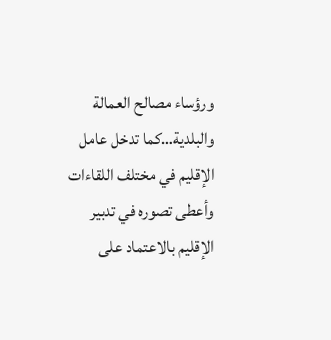ورؤساء مصالح العمالة والبلدية…كما تدخل عامل الإقليم في مختلف اللقاءات وأعطى تصوره في تدبير الإقليم بالاعتماد على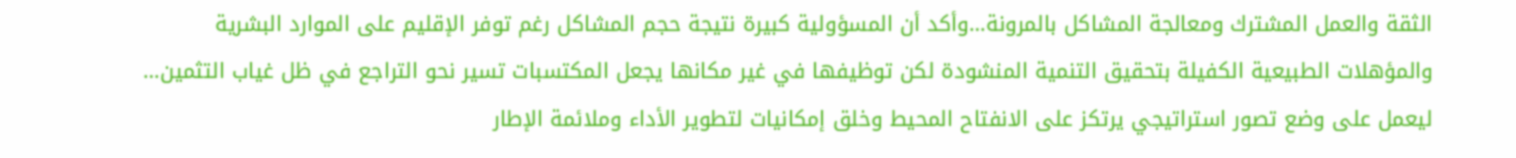الثقة والعمل المشترك ومعالجة المشاكل بالمرونة…وأكد أن المسؤولية كبيرة نتيجة حجم المشاكل رغم توفر الإقليم على الموارد البشرية والمؤهلات الطبيعية الكفيلة بتحقيق التنمية المنشودة لكن توظيفها في غير مكانها يجعل المكتسبات تسير نحو التراجع في ظل غياب التثمين… ليعمل على وضع تصور استراتيجي يرتكز على الانفتاح المحيط وخلق إمكانيات لتطوير الأداء وملائمة الإطار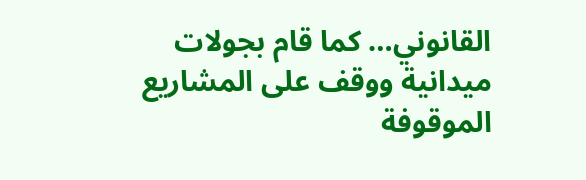القانوني… كما قام بجولات ميدانية ووقف على المشاريع الموقوفة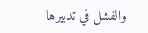والفشل في تدبيرها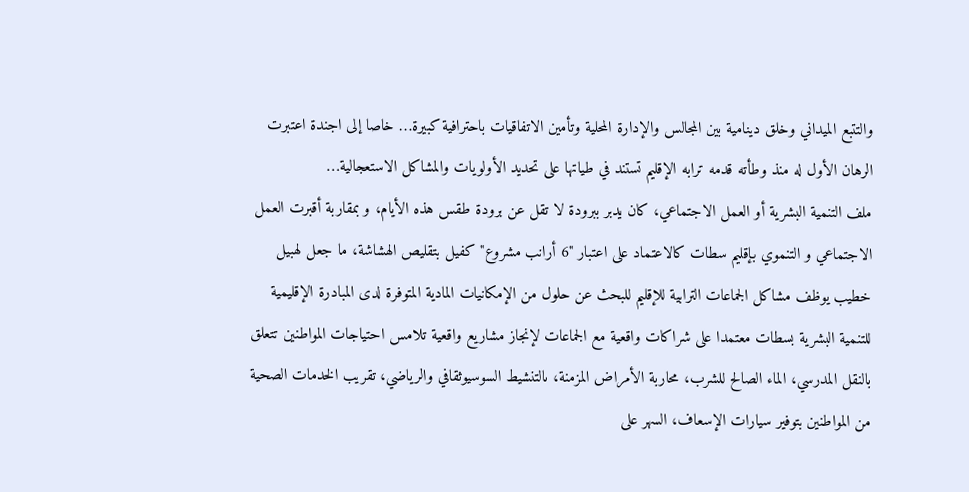والتتبع الميداني وخلق دينامية بين المجالس والإدارة المحلية وتأمين الاتفاقيات باحترافية كبيرة… خاصا إلى اجندة اعتبرت الرهان الأول له منذ وطأته قدمه ترابه الإقليم تستند في طياتها على تحديد الأولويات والمشاكل الاستعجالية…
ملف التنمية البشرية أو العمل الاجتماعي، كان يدبر ببرودة لا تقل عن برودة طقس هذه الأيام، و بمقاربة أقبرت العمل الاجتماعي و التنموي بإقليم سطات كالاعتماد على اعتبار "6 أرانب مشروع" كفيل بتقليص الهشاشة، ما جعل لهبيل خطيب يوظف مشاكل الجماعات الترابية للإقليم للبحث عن حلول من الإمكانيات المادية المتوفرة لدى المبادرة الإقليمية للتنمية البشرية بسطات معتمدا على شراكات واقعية مع الجماعات لإنجاز مشاريع واقعية تلامس احتياجات المواطنين تتعلق بالنقل المدرسي، الماء الصالح للشرب، محاربة الأمراض المزمنة، ىالتنشيط السوسيوثقافي والرياضي، تقريب الخدمات الصحية من المواطنين بتوفير سيارات الإسعاف، السهر على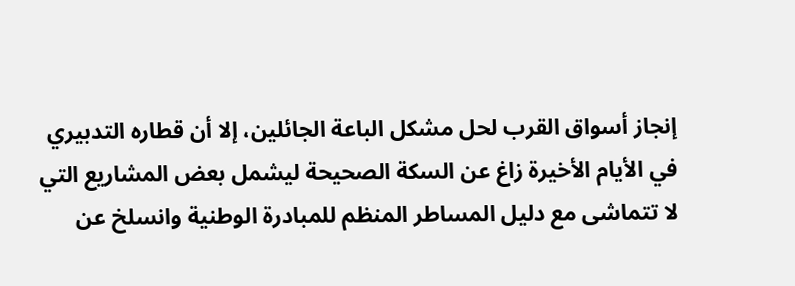إنجاز أسواق القرب لحل مشكل الباعة الجائلين، إلا أن قطاره التدبيري في الأيام الأخيرة زاغ عن السكة الصحيحة ليشمل بعض المشاريع التي لا تتماشى مع دليل المساطر المنظم للمبادرة الوطنية وانسلخ عن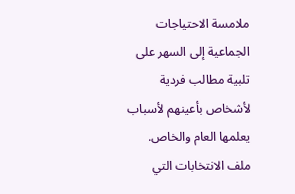ملامسة الاحتياجات الجماعية إلى السهر على تلبية مطالب فردية لأشخاص بأعينهم لأسباب يعلمها العام والخاص.
ملف الانتخابات التي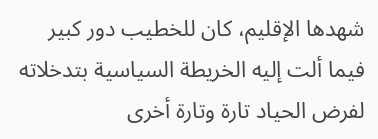شهدها الإقليم، كان للخطيب دور كبير فيما ألت إليه الخريطة السياسية بتدخلاته لفرض الحياد تارة وتارة أخرى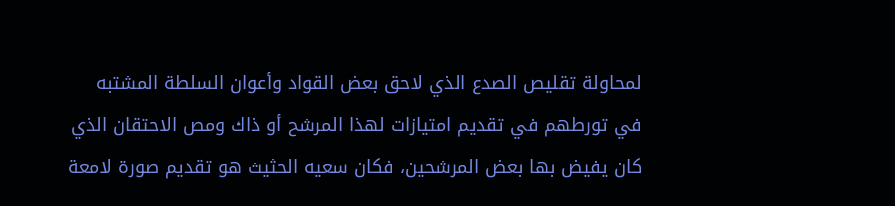لمحاولة تقليص الصدع الذي لاحق بعض القواد وأعوان السلطة المشتبه في تورطهم في تقديم امتيازات لهذا المرشح أو ذاك ومص الاحتقان الذي كان يفيض بها بعض المرشحين، فكان سعيه الحثيث هو تقديم صورة لامعة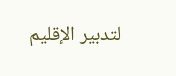لتدبير الإقليم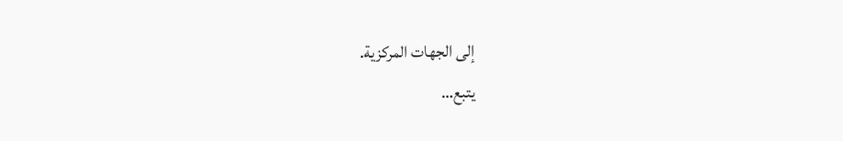إلى الجهات المركزية.
يتبع…